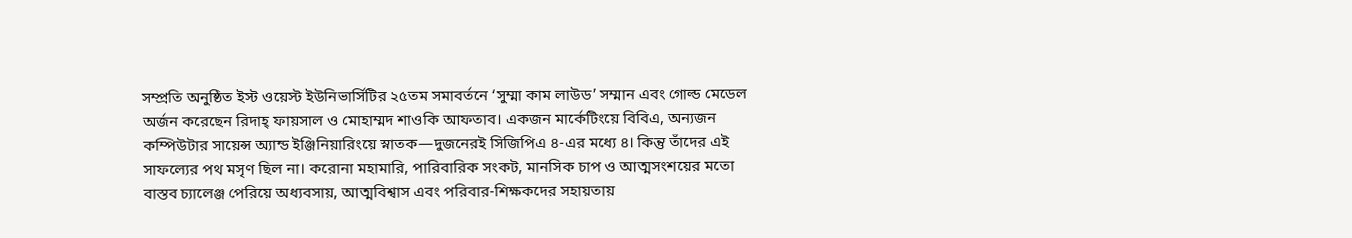সম্প্রতি অনুষ্ঠিত ইস্ট ওয়েস্ট ইউনিভার্সিটির ২৫তম সমাবর্তনে ‘সুম্মা কাম লাউড’ সম্মান এবং গোল্ড মেডেল অর্জন করেছেন রিদাহ্ ফায়সাল ও মোহাম্মদ শাওকি আফতাব। একজন মার্কেটিংয়ে বিবিএ, অন্যজন কম্পিউটার সায়েন্স অ্যান্ড ইঞ্জিনিয়ারিংয়ে স্নাতক—দুজনেরই সিজিপিএ ৪-এর মধ্যে ৪। কিন্তু তাঁদের এই সাফল্যের পথ মসৃণ ছিল না। করোনা মহামারি, পারিবারিক সংকট, মানসিক চাপ ও আত্মসংশয়ের মতো বাস্তব চ্যালেঞ্জ পেরিয়ে অধ্যবসায়, আত্মবিশ্বাস এবং পরিবার-শিক্ষকদের সহায়তায়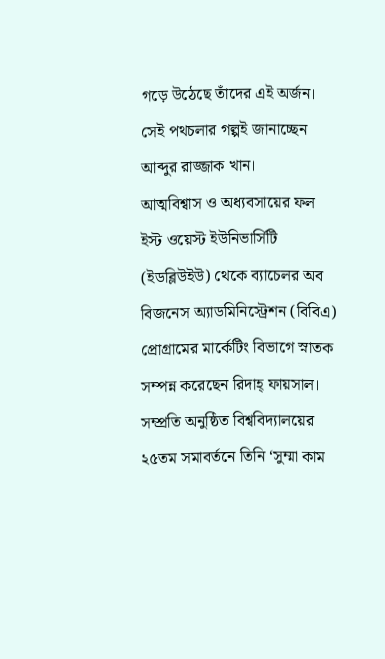গড়ে উঠেছে তাঁদের এই অর্জন। সেই পথচলার গল্পই জানাচ্ছেন আব্দুর রাজ্জাক খান।
আত্মবিশ্বাস ও অধ্যবসায়ের ফল
ইস্ট ওয়েস্ট ইউনিভার্সিটি (ইডব্লিউইউ) থেকে ব্যাচেলর অব বিজনেস অ্যাডমিনিস্ট্রেশন (বিবিএ) প্রোগ্রামের মার্কেটিং বিভাগে স্নাতক সম্পন্ন করেছেন রিদাহ্ ফায়সাল। সম্প্রতি অনুষ্ঠিত বিশ্ববিদ্যালয়ের ২৫তম সমাবর্তনে তিনি ‘সুম্মা কাম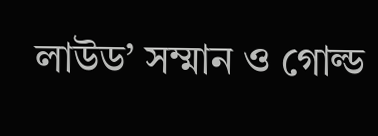লাউড’ সম্মান ও গোল্ড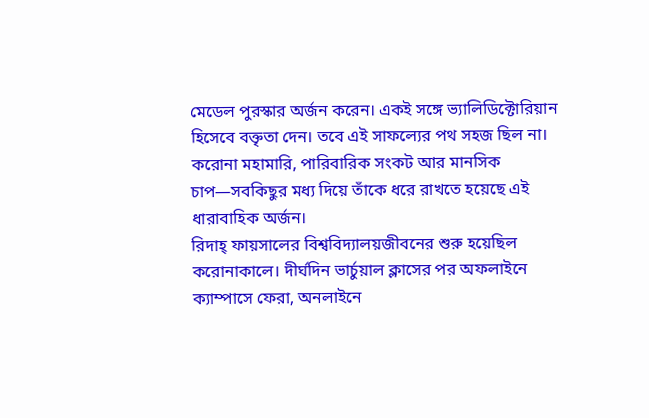মেডেল পুরস্কার অর্জন করেন। একই সঙ্গে ভ্যালিডিক্টোরিয়ান হিসেবে বক্তৃতা দেন। তবে এই সাফল্যের পথ সহজ ছিল না। করোনা মহামারি, পারিবারিক সংকট আর মানসিক চাপ—সবকিছুর মধ্য দিয়ে তাঁকে ধরে রাখতে হয়েছে এই ধারাবাহিক অর্জন।
রিদাহ্ ফায়সালের বিশ্ববিদ্যালয়জীবনের শুরু হয়েছিল করোনাকালে। দীর্ঘদিন ভার্চুয়াল ক্লাসের পর অফলাইনে ক্যাম্পাসে ফেরা, অনলাইনে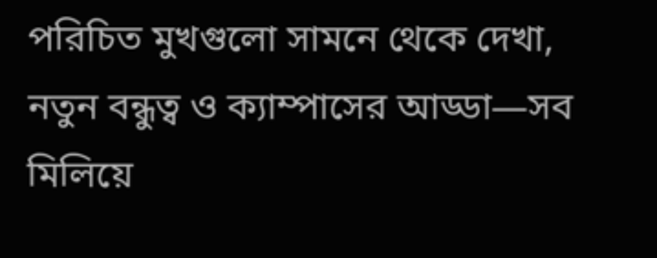পরিচিত মুখগুলো সামনে থেকে দেখা, নতুন বন্ধুত্ব ও ক্যাম্পাসের আড্ডা—সব মিলিয়ে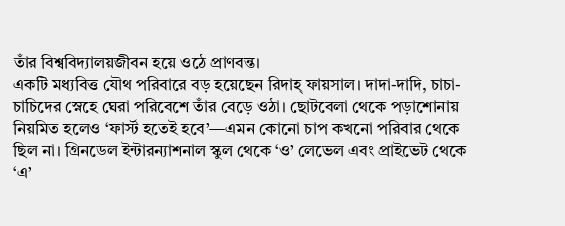তাঁর বিশ্ববিদ্যালয়জীবন হয়ে ওঠে প্রাণবন্ত।
একটি মধ্যবিত্ত যৌথ পরিবারে বড় হয়েছেন রিদাহ্ ফায়সাল। দাদা-দাদি, চাচা-চাচিদের স্নেহে ঘেরা পরিবেশে তাঁর বেড়ে ওঠা। ছোটবেলা থেকে পড়াশোনায় নিয়মিত হলেও ‘ফার্স্ট হতেই হবে’—এমন কোনো চাপ কখনো পরিবার থেকে ছিল না। গ্রিনডেল ইন্টারন্যাশনাল স্কুল থেকে ‘ও’ লেভেল এবং প্রাইভেট থেকে ‘এ’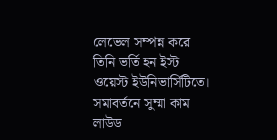লেভেল সম্পন্ন করে তিনি ভর্তি হন ইস্ট ওয়েস্ট ইউনিভার্সিটিতে।
সমাবর্তনে সুম্মা কাম লাউড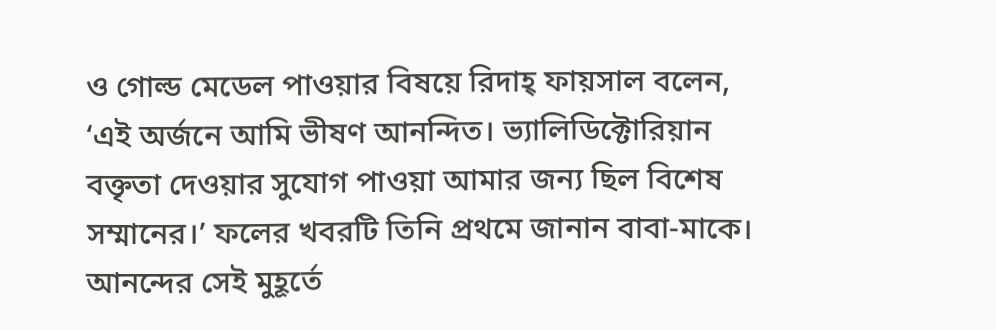ও গোল্ড মেডেল পাওয়ার বিষয়ে রিদাহ্ ফায়সাল বলেন, ‘এই অর্জনে আমি ভীষণ আনন্দিত। ভ্যালিডিক্টোরিয়ান বক্তৃতা দেওয়ার সুযোগ পাওয়া আমার জন্য ছিল বিশেষ সম্মানের।’ ফলের খবরটি তিনি প্রথমে জানান বাবা-মাকে। আনন্দের সেই মুহূর্তে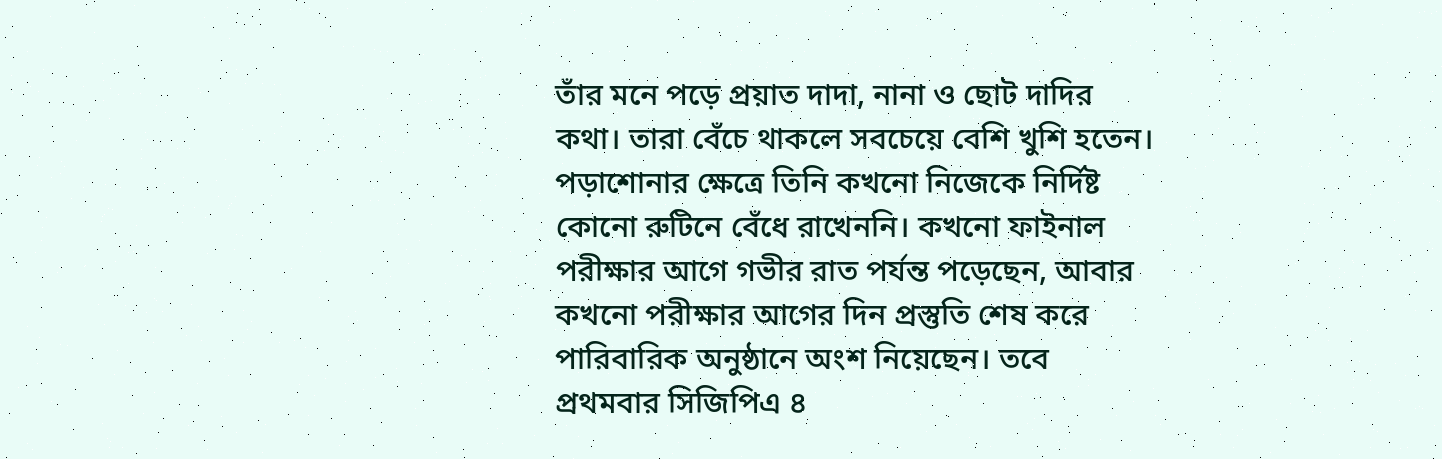তাঁর মনে পড়ে প্রয়াত দাদা, নানা ও ছোট দাদির কথা। তারা বেঁচে থাকলে সবচেয়ে বেশি খুশি হতেন।
পড়াশোনার ক্ষেত্রে তিনি কখনো নিজেকে নির্দিষ্ট কোনো রুটিনে বেঁধে রাখেননি। কখনো ফাইনাল পরীক্ষার আগে গভীর রাত পর্যন্ত পড়েছেন, আবার কখনো পরীক্ষার আগের দিন প্রস্তুতি শেষ করে পারিবারিক অনুষ্ঠানে অংশ নিয়েছেন। তবে প্রথমবার সিজিপিএ ৪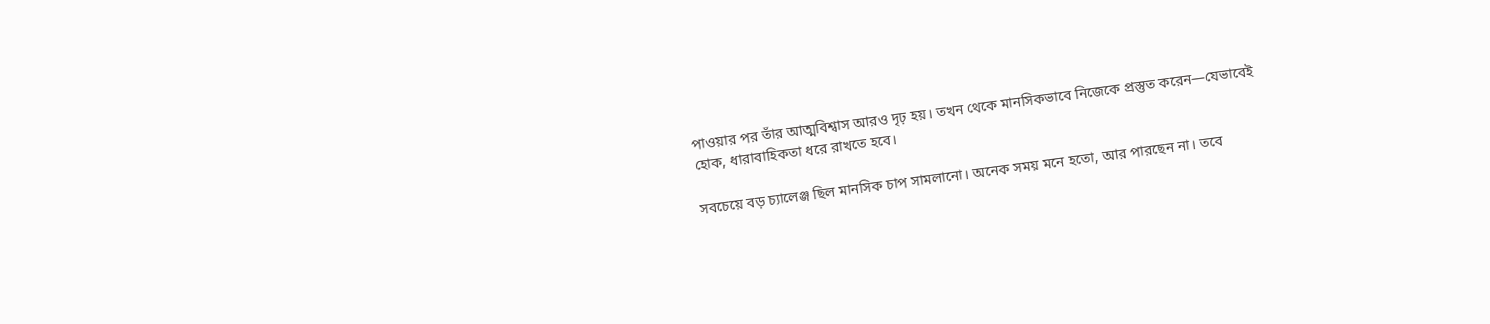পাওয়ার পর তাঁর আত্মবিশ্বাস আরও দৃঢ় হয়। তখন থেকে মানসিকভাবে নিজেকে প্রস্তুত করেন—যেভাবেই হোক, ধারাবাহিকতা ধরে রাখতে হবে।

সবচেয়ে বড় চ্যালেঞ্জ ছিল মানসিক চাপ সামলানো। অনেক সময় মনে হতো, আর পারছেন না। তবে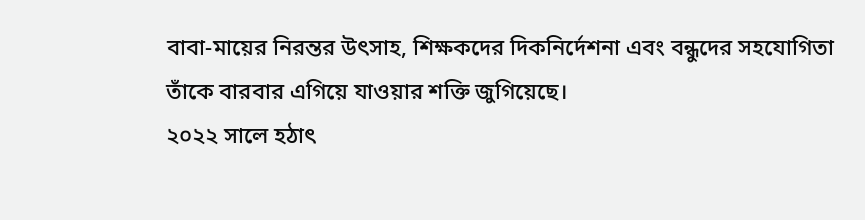বাবা-মায়ের নিরন্তর উৎসাহ, শিক্ষকদের দিকনির্দেশনা এবং বন্ধুদের সহযোগিতা তাঁকে বারবার এগিয়ে যাওয়ার শক্তি জুগিয়েছে।
২০২২ সালে হঠাৎ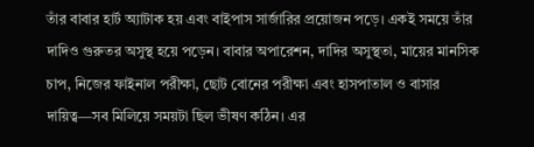তাঁর বাবার হার্ট অ্যাটাক হয় এবং বাইপাস সার্জারির প্রয়োজন পড়ে। একই সময়ে তাঁর দাদিও গুরুতর অসুস্থ হয়ে পড়েন। বাবার অপারেশন, দাদির অসুস্থতা, মায়ের মানসিক চাপ, নিজের ফাইনাল পরীক্ষা, ছোট বোনের পরীক্ষা এবং হাসপাতাল ও বাসার দায়িত্ব—সব মিলিয়ে সময়টা ছিল ভীষণ কঠিন। এর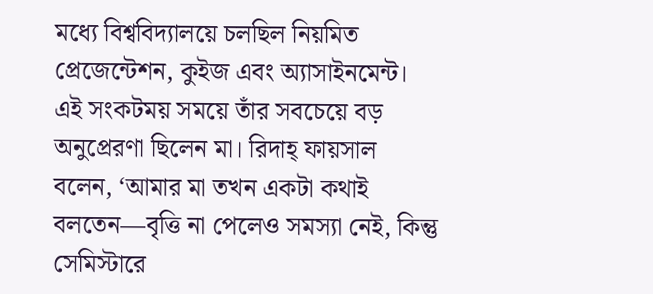মধ্যে বিশ্ববিদ্যালয়ে চলছিল নিয়মিত প্রেজেন্টেশন, কুইজ এবং অ্যাসাইনমেন্ট।
এই সংকটময় সময়ে তাঁর সবচেয়ে বড় অনুপ্রেরণা ছিলেন মা। রিদাহ্ ফায়সাল বলেন, ‘আমার মা তখন একটা কথাই বলতেন—বৃত্তি না পেলেও সমস্যা নেই, কিন্তু সেমিস্টারে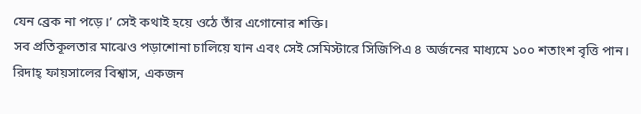যেন ব্রেক না পড়ে।’ সেই কথাই হয়ে ওঠে তাঁর এগোনোর শক্তি।
সব প্রতিকূলতার মাঝেও পড়াশোনা চালিয়ে যান এবং সেই সেমিস্টারে সিজিপিএ ৪ অর্জনের মাধ্যমে ১০০ শতাংশ বৃত্তি পান।
রিদাহ্ ফায়সালের বিশ্বাস, একজন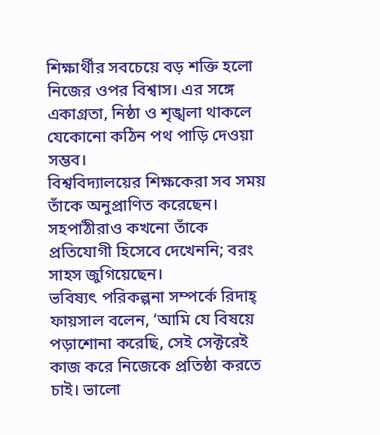শিক্ষার্থীর সবচেয়ে বড় শক্তি হলো নিজের ওপর বিশ্বাস। এর সঙ্গে একাগ্রতা, নিষ্ঠা ও শৃঙ্খলা থাকলে যেকোনো কঠিন পথ পাড়ি দেওয়া সম্ভব।
বিশ্ববিদ্যালয়ের শিক্ষকেরা সব সময় তাঁকে অনুপ্রাণিত করেছেন। সহপাঠীরাও কখনো তাঁকে প্রতিযোগী হিসেবে দেখেননি; বরং সাহস জুগিয়েছেন।
ভবিষ্যৎ পরিকল্পনা সম্পর্কে রিদাহ্ ফায়সাল বলেন, ‘আমি যে বিষয়ে পড়াশোনা করেছি, সেই সেক্টরেই কাজ করে নিজেকে প্রতিষ্ঠা করতে চাই। ভালো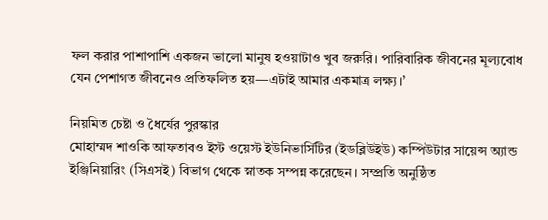ফল করার পাশাপাশি একজন ভালো মানুষ হওয়াটাও খুব জরুরি। পারিবারিক জীবনের মূল্যবোধ যেন পেশাগত জীবনেও প্রতিফলিত হয়—এটাই আমার একমাত্র লক্ষ্য।’

নিয়মিত চেষ্টা ও ধৈর্যের পুরস্কার
মোহাম্মদ শাওকি আফতাবও ইস্ট ওয়েস্ট ইউনিভার্সিটির (ইডব্লিউইউ) কম্পিউটার সায়েন্স অ্যান্ড ইঞ্জিনিয়ারিং (সিএসই) বিভাগ থেকে স্নাতক সম্পন্ন করেছেন। সম্প্রতি অনুষ্ঠিত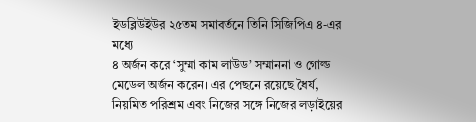ইডব্লিউইউর ২৫তম সমাবর্তনে তিনি সিজিপিএ ৪-এর মধ্যে
৪ অর্জন করে ‘সুম্মা কাম লাউড’ সম্মাননা ও গোল্ড মেডেল অর্জন করেন। এর পেছনে রয়েছে ধৈর্য, নিয়মিত পরিশ্রম এবং নিজের সঙ্গে নিজের লড়াইয়ের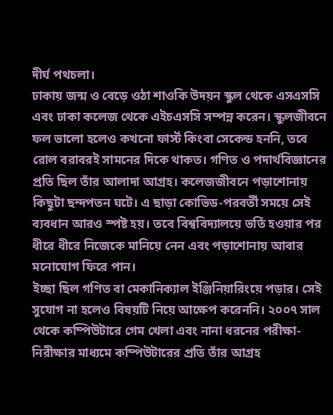দীর্ঘ পথচলা।
ঢাকায় জন্ম ও বেড়ে ওঠা শাওকি উদয়ন স্কুল থেকে এসএসসি এবং ঢাকা কলেজ থেকে এইচএসসি সম্পন্ন করেন। স্কুলজীবনে ফল ভালো হলেও কখনো ফার্স্ট কিংবা সেকেন্ড হননি, তবে রোল বরাবরই সামনের দিকে থাকত। গণিত ও পদার্থবিজ্ঞানের প্রতি ছিল তাঁর আলাদা আগ্রহ। কলেজজীবনে পড়াশোনায় কিছুটা ছন্দপতন ঘটে। এ ছাড়া কোভিড-পরবর্তী সময়ে সেই ব্যবধান আরও স্পষ্ট হয়। তবে বিশ্ববিদ্যালয়ে ভর্তি হওয়ার পর ধীরে ধীরে নিজেকে মানিয়ে নেন এবং পড়াশোনায় আবার মনোযোগ ফিরে পান।
ইচ্ছা ছিল গণিত বা মেকানিক্যাল ইঞ্জিনিয়ারিংয়ে পড়ার। সেই সুযোগ না হলেও বিষয়টি নিয়ে আক্ষেপ করেননি। ২০০৭ সাল থেকে কম্পিউটারে গেম খেলা এবং নানা ধরনের পরীক্ষা-নিরীক্ষার মাধ্যমে কম্পিউটারের প্রতি তাঁর আগ্রহ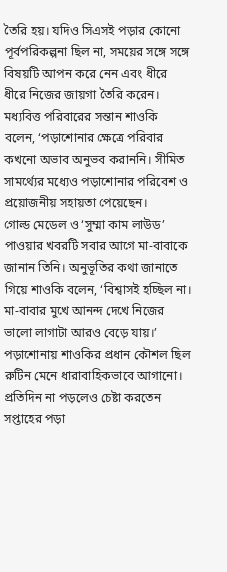তৈরি হয়। যদিও সিএসই পড়ার কোনো পূর্বপরিকল্পনা ছিল না, সময়ের সঙ্গে সঙ্গে বিষয়টি আপন করে নেন এবং ধীরে ধীরে নিজের জায়গা তৈরি করেন।
মধ্যবিত্ত পরিবারের সন্তান শাওকি বলেন, ‘পড়াশোনার ক্ষেত্রে পরিবার কখনো অভাব অনুভব করাননি। সীমিত সামর্থ্যের মধ্যেও পড়াশোনার পরিবেশ ও প্রয়োজনীয় সহায়তা পেয়েছেন।
গোল্ড মেডেল ও ‘সুম্মা কাম লাউড’ পাওয়ার খবরটি সবার আগে মা-বাবাকে জানান তিনি। অনুভূতির কথা জানাতে গিয়ে শাওকি বলেন, ‘বিশ্বাসই হচ্ছিল না। মা-বাবার মুখে আনন্দ দেখে নিজের ভালো লাগাটা আরও বেড়ে যায়।’
পড়াশোনায় শাওকির প্রধান কৌশল ছিল রুটিন মেনে ধারাবাহিকভাবে আগানো। প্রতিদিন না পড়লেও চেষ্টা করতেন সপ্তাহের পড়া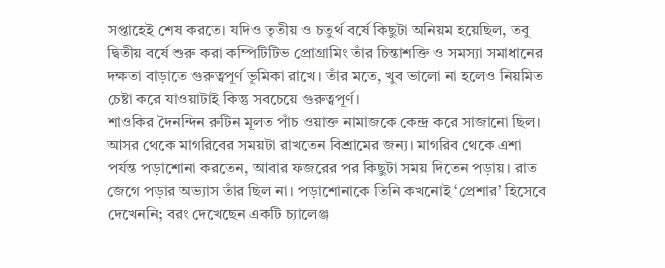সপ্তাহেই শেষ করতে। যদিও তৃতীয় ও চতুর্থ বর্ষে কিছুটা অনিয়ম হয়েছিল, তবু দ্বিতীয় বর্ষে শুরু করা কম্পিটিটিভ প্রোগ্রামিং তাঁর চিন্তাশক্তি ও সমস্যা সমাধানের দক্ষতা বাড়াতে গুরুত্বপূর্ণ ভূমিকা রাখে। তাঁর মতে, খুব ভালো না হলেও নিয়মিত চেষ্টা করে যাওয়াটাই কিন্তু সবচেয়ে গুরুত্বপূর্ণ।
শাওকির দৈনন্দিন রুটিন মূলত পাঁচ ওয়াক্ত নামাজকে কেন্দ্র করে সাজানো ছিল। আসর থেকে মাগরিবের সময়টা রাখতেন বিশ্রামের জন্য। মাগরিব থেকে এশা পর্যন্ত পড়াশোনা করতেন, আবার ফজরের পর কিছুটা সময় দিতেন পড়ায়। রাত জেগে পড়ার অভ্যাস তাঁর ছিল না। পড়াশোনাকে তিনি কখনোই ‘প্রেশার’ হিসেবে দেখেননি; বরং দেখেছেন একটি চ্যালেঞ্জ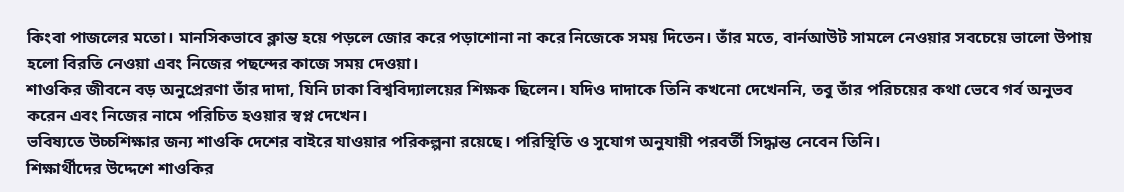কিংবা পাজলের মতো। মানসিকভাবে ক্লান্ত হয়ে পড়লে জোর করে পড়াশোনা না করে নিজেকে সময় দিতেন। তাঁর মতে, বার্নআউট সামলে নেওয়ার সবচেয়ে ভালো উপায় হলো বিরতি নেওয়া এবং নিজের পছন্দের কাজে সময় দেওয়া।
শাওকির জীবনে বড় অনুপ্রেরণা তাঁর দাদা, যিনি ঢাকা বিশ্ববিদ্যালয়ের শিক্ষক ছিলেন। যদিও দাদাকে তিনি কখনো দেখেননি, তবু তাঁর পরিচয়ের কথা ভেবে গর্ব অনুভব করেন এবং নিজের নামে পরিচিত হওয়ার স্বপ্ন দেখেন।
ভবিষ্যতে উচ্চশিক্ষার জন্য শাওকি দেশের বাইরে যাওয়ার পরিকল্পনা রয়েছে। পরিস্থিতি ও সুযোগ অনুযায়ী পরবর্তী সিদ্ধান্ত নেবেন তিনি।
শিক্ষার্থীদের উদ্দেশে শাওকির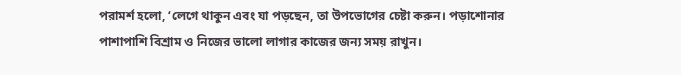পরামর্শ হলো, ‘লেগে থাকুন এবং যা পড়ছেন, তা উপভোগের চেষ্টা করুন। পড়াশোনার পাশাপাশি বিশ্রাম ও নিজের ভালো লাগার কাজের জন্য সময় রাখুন।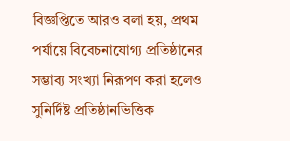বিজ্ঞপ্তিতে আরও বলা হয়, প্রথম পর্যায়ে বিবেচনাযোগ্য প্রতিষ্ঠানের সম্ভাব্য সংখ্যা নিরূপণ করা হলেও সুনির্দিষ্ট প্রতিষ্ঠানভিত্তিক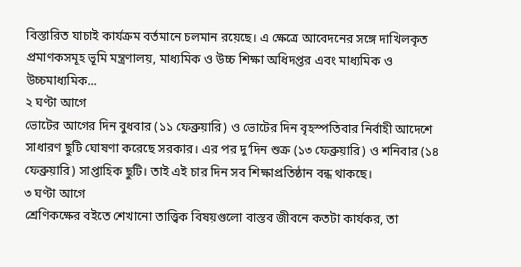বিস্তারিত যাচাই কার্যক্রম বর্তমানে চলমান রয়েছে। এ ক্ষেত্রে আবেদনের সঙ্গে দাখিলকৃত প্রমাণকসমূহ ভূমি মন্ত্রণালয়, মাধ্যমিক ও উচ্চ শিক্ষা অধিদপ্তর এবং মাধ্যমিক ও উচ্চমাধ্যমিক...
২ ঘণ্টা আগে
ভোটের আগের দিন বুধবার (১১ ফেব্রুয়ারি) ও ভোটের দিন বৃহস্পতিবার নির্বাহী আদেশে সাধারণ ছুটি ঘোষণা করেছে সরকার। এর পর দু’দিন শুক্র (১৩ ফেব্রুয়ারি) ও শনিবার (১৪ ফেব্রুয়ারি) সাপ্তাহিক ছুটি। তাই এই চার দিন সব শিক্ষাপ্রতিষ্ঠান বন্ধ থাকছে।
৩ ঘণ্টা আগে
শ্রেণিকক্ষের বইতে শেখানো তাত্ত্বিক বিষয়গুলো বাস্তব জীবনে কতটা কার্যকর, তা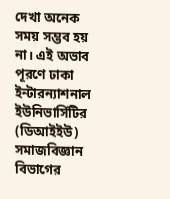দেখা অনেক সময় সম্ভব হয় না। এই অভাব পূরণে ঢাকা ইন্টারন্যাশনাল ইউনিভার্সিটির (ডিআইইউ) সমাজবিজ্ঞান বিভাগের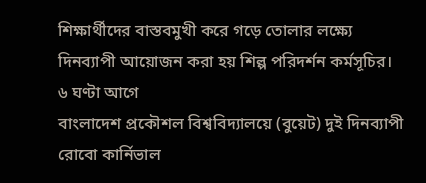শিক্ষার্থীদের বাস্তবমুখী করে গড়ে তোলার লক্ষ্যে দিনব্যাপী আয়োজন করা হয় শিল্প পরিদর্শন কর্মসূচির।
৬ ঘণ্টা আগে
বাংলাদেশ প্রকৌশল বিশ্ববিদ্যালয়ে (বুয়েট) দুই দিনব্যাপী রোবো কার্নিভাল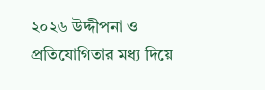২০২৬ উদ্দীপনা ও প্রতিযোগিতার মধ্য দিয়ে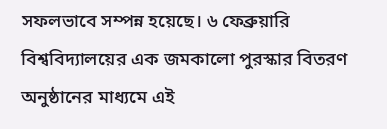সফলভাবে সম্পন্ন হয়েছে। ৬ ফেব্রুয়ারি বিশ্ববিদ্যালয়ের এক জমকালো পুরস্কার বিতরণ অনুষ্ঠানের মাধ্যমে এই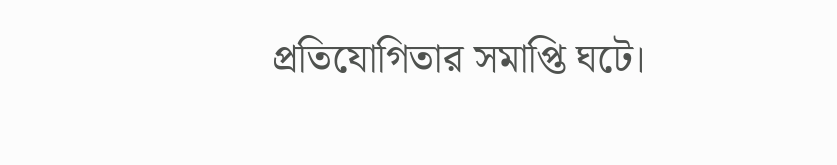প্রতিযোগিতার সমাপ্তি ঘটে।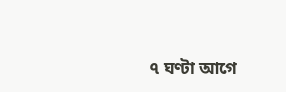৭ ঘণ্টা আগে